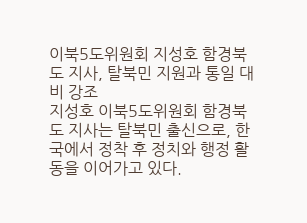이북5도위원회 지성호 함경북도 지사, 탈북민 지원과 통일 대비 강조
지성호 이북5도위원회 함경북도 지사는 탈북민 출신으로, 한국에서 정착 후 정치와 행정 활동을 이어가고 있다.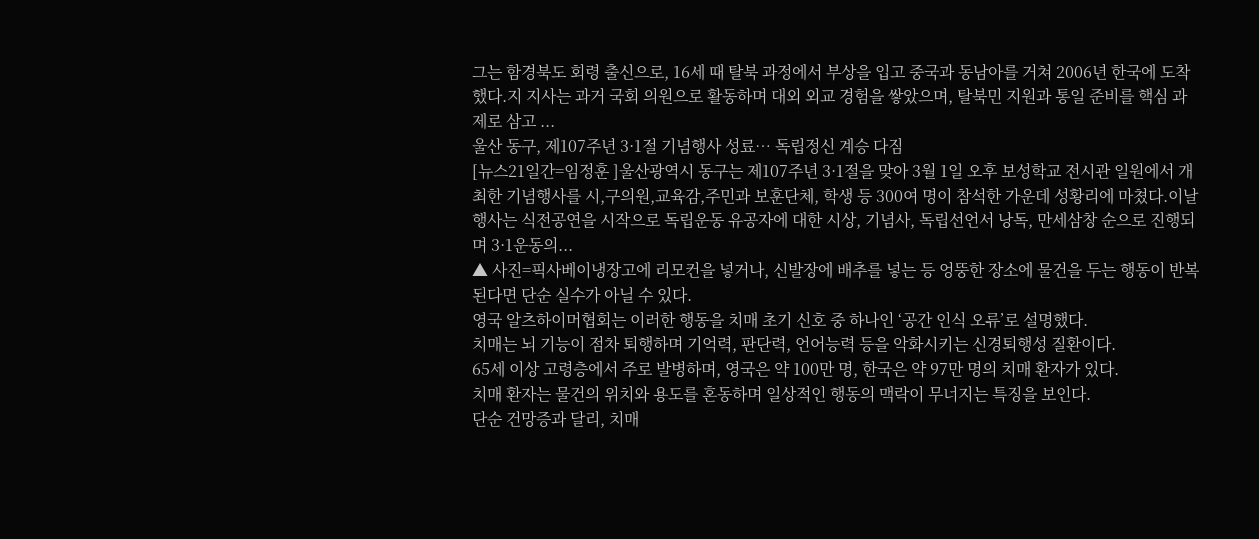그는 함경북도 회령 출신으로, 16세 때 탈북 과정에서 부상을 입고 중국과 동남아를 거쳐 2006년 한국에 도착했다.지 지사는 과거 국회 의원으로 활동하며 대외 외교 경험을 쌓았으며, 탈북민 지원과 통일 준비를 핵심 과제로 삼고 ...
울산 동구, 제107주년 3·1절 기념행사 성료… 독립정신 계승 다짐
[뉴스21일간=임정훈 ]울산광역시 동구는 제107주년 3·1절을 맞아 3월 1일 오후 보성학교 전시관 일원에서 개최한 기념행사를 시,구의원,교육감,주민과 보훈단체, 학생 등 300여 명이 참석한 가운데 성황리에 마쳤다.이날 행사는 식전공연을 시작으로 독립운동 유공자에 대한 시상, 기념사, 독립선언서 낭독, 만세삼창 순으로 진행되며 3·1운동의...
▲ 사진=픽사베이냉장고에 리모컨을 넣거나, 신발장에 배추를 넣는 등 엉뚱한 장소에 물건을 두는 행동이 반복된다면 단순 실수가 아닐 수 있다.
영국 알츠하이머협회는 이러한 행동을 치매 초기 신호 중 하나인 ‘공간 인식 오류’로 설명했다.
치매는 뇌 기능이 점차 퇴행하며 기억력, 판단력, 언어능력 등을 악화시키는 신경퇴행성 질환이다.
65세 이상 고령층에서 주로 발병하며, 영국은 약 100만 명, 한국은 약 97만 명의 치매 환자가 있다.
치매 환자는 물건의 위치와 용도를 혼동하며 일상적인 행동의 맥락이 무너지는 특징을 보인다.
단순 건망증과 달리, 치매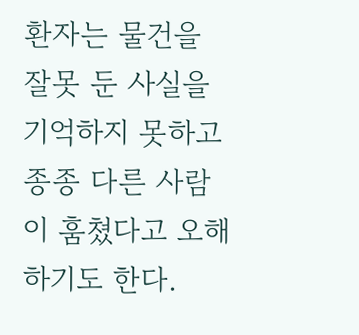환자는 물건을 잘못 둔 사실을 기억하지 못하고 종종 다른 사람이 훔쳤다고 오해하기도 한다.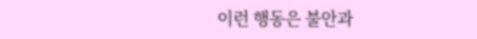이런 행동은 불안과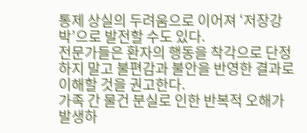통제 상실의 두려움으로 이어져 ‘저장강박’으로 발전할 수도 있다.
전문가들은 환자의 행동을 착각으로 단정하지 말고 불편감과 불안을 반영한 결과로 이해할 것을 권고한다.
가족 간 물건 분실로 인한 반복적 오해가 발생하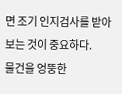면 조기 인지검사를 받아보는 것이 중요하다.
물건을 엉뚱한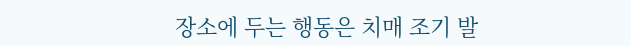장소에 두는 행동은 치매 조기 발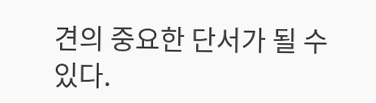견의 중요한 단서가 될 수 있다.